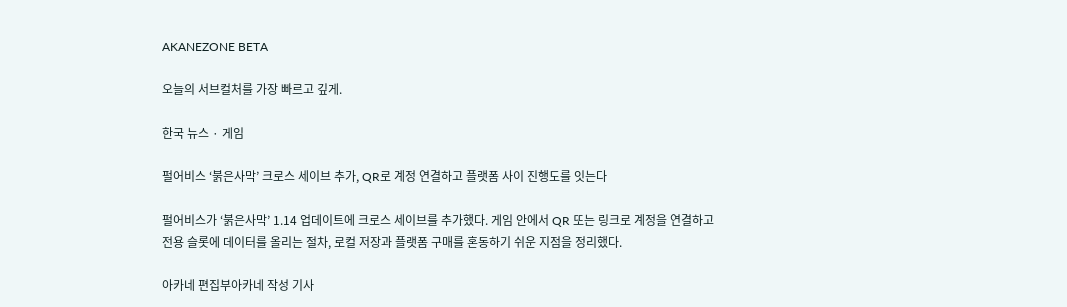AKANEZONE BETA

오늘의 서브컬처를 가장 빠르고 깊게.

한국 뉴스 · 게임

펄어비스 ‘붉은사막’ 크로스 세이브 추가, QR로 계정 연결하고 플랫폼 사이 진행도를 잇는다

펄어비스가 ‘붉은사막’ 1.14 업데이트에 크로스 세이브를 추가했다. 게임 안에서 QR 또는 링크로 계정을 연결하고 전용 슬롯에 데이터를 올리는 절차, 로컬 저장과 플랫폼 구매를 혼동하기 쉬운 지점을 정리했다.

아카네 편집부아카네 작성 기사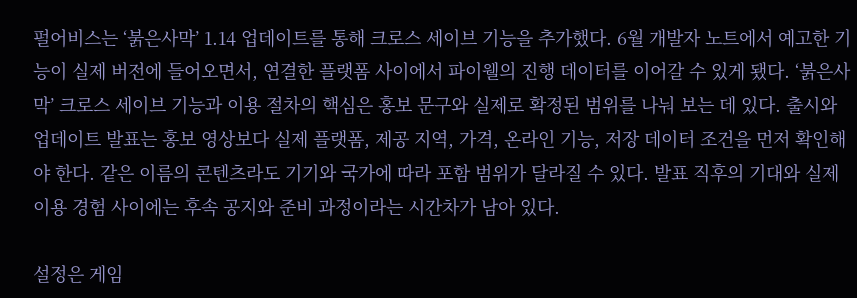펄어비스는 ‘붉은사막’ 1.14 업데이트를 통해 크로스 세이브 기능을 추가했다. 6월 개발자 노트에서 예고한 기능이 실제 버전에 들어오면서, 연결한 플랫폼 사이에서 파이웰의 진행 데이터를 이어갈 수 있게 됐다. ‘붉은사막’ 크로스 세이브 기능과 이용 절차의 핵심은 홍보 문구와 실제로 확정된 범위를 나눠 보는 데 있다. 출시와 업데이트 발표는 홍보 영상보다 실제 플랫폼, 제공 지역, 가격, 온라인 기능, 저장 데이터 조건을 먼저 확인해야 한다. 같은 이름의 콘텐츠라도 기기와 국가에 따라 포함 범위가 달라질 수 있다. 발표 직후의 기대와 실제 이용 경험 사이에는 후속 공지와 준비 과정이라는 시간차가 남아 있다.

설정은 게임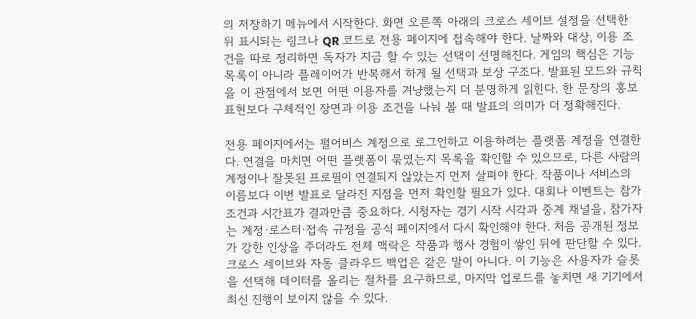의 저장하기 메뉴에서 시작한다. 화면 오른쪽 아래의 크로스 세이브 설정을 선택한 뒤 표시되는 링크나 QR 코드로 전용 페이지에 접속해야 한다. 날짜와 대상, 이용 조건을 따로 정리하면 독자가 지금 할 수 있는 선택이 선명해진다. 게임의 핵심은 기능 목록이 아니라 플레이어가 반복해서 하게 될 선택과 보상 구조다. 발표된 모드와 규칙을 이 관점에서 보면 어떤 이용자를 겨냥했는지 더 분명하게 읽힌다. 한 문장의 홍보 표현보다 구체적인 장면과 이용 조건을 나눠 볼 때 발표의 의미가 더 정확해진다.

전용 페이지에서는 펄어비스 계정으로 로그인하고 이용하려는 플랫폼 계정을 연결한다. 연결을 마치면 어떤 플랫폼이 묶였는지 목록을 확인할 수 있으므로, 다른 사람의 계정이나 잘못된 프로필이 연결되지 않았는지 먼저 살펴야 한다. 작품이나 서비스의 이름보다 이번 발표로 달라진 지점을 먼저 확인할 필요가 있다. 대회나 이벤트는 참가 조건과 시간표가 결과만큼 중요하다. 시청자는 경기 시작 시각과 중계 채널을, 참가자는 계정·로스터·접속 규정을 공식 페이지에서 다시 확인해야 한다. 처음 공개된 정보가 강한 인상을 주더라도 전체 맥락은 작품과 행사 경험이 쌓인 뒤에 판단할 수 있다. 크로스 세이브와 자동 클라우드 백업은 같은 말이 아니다. 이 기능은 사용자가 슬롯을 선택해 데이터를 올리는 절차를 요구하므로, 마지막 업로드를 놓치면 새 기기에서 최신 진행이 보이지 않을 수 있다.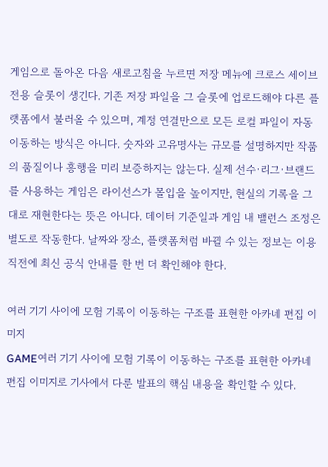게임으로 돌아온 다음 새로고침을 누르면 저장 메뉴에 크로스 세이브 전용 슬롯이 생긴다. 기존 저장 파일을 그 슬롯에 업로드해야 다른 플랫폼에서 불러올 수 있으며, 계정 연결만으로 모든 로컬 파일이 자동 이동하는 방식은 아니다. 숫자와 고유명사는 규모를 설명하지만 작품의 품질이나 흥행을 미리 보증하지는 않는다. 실제 선수·리그·브랜드를 사용하는 게임은 라이선스가 몰입을 높이지만, 현실의 기록을 그대로 재현한다는 뜻은 아니다. 데이터 기준일과 게임 내 밸런스 조정은 별도로 작동한다. 날짜와 장소, 플랫폼처럼 바뀔 수 있는 정보는 이용 직전에 최신 공식 안내를 한 번 더 확인해야 한다.

여러 기기 사이에 모험 기록이 이동하는 구조를 표현한 아카네 편집 이미지
GAME여러 기기 사이에 모험 기록이 이동하는 구조를 표현한 아카네 편집 이미지로 기사에서 다룬 발표의 핵심 내용을 확인할 수 있다.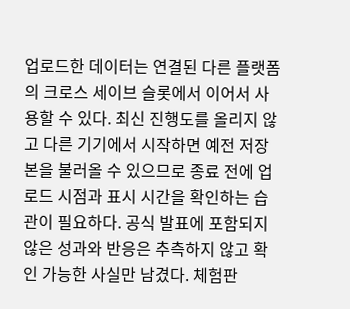업로드한 데이터는 연결된 다른 플랫폼의 크로스 세이브 슬롯에서 이어서 사용할 수 있다. 최신 진행도를 올리지 않고 다른 기기에서 시작하면 예전 저장본을 불러올 수 있으므로 종료 전에 업로드 시점과 표시 시간을 확인하는 습관이 필요하다. 공식 발표에 포함되지 않은 성과와 반응은 추측하지 않고 확인 가능한 사실만 남겼다. 체험판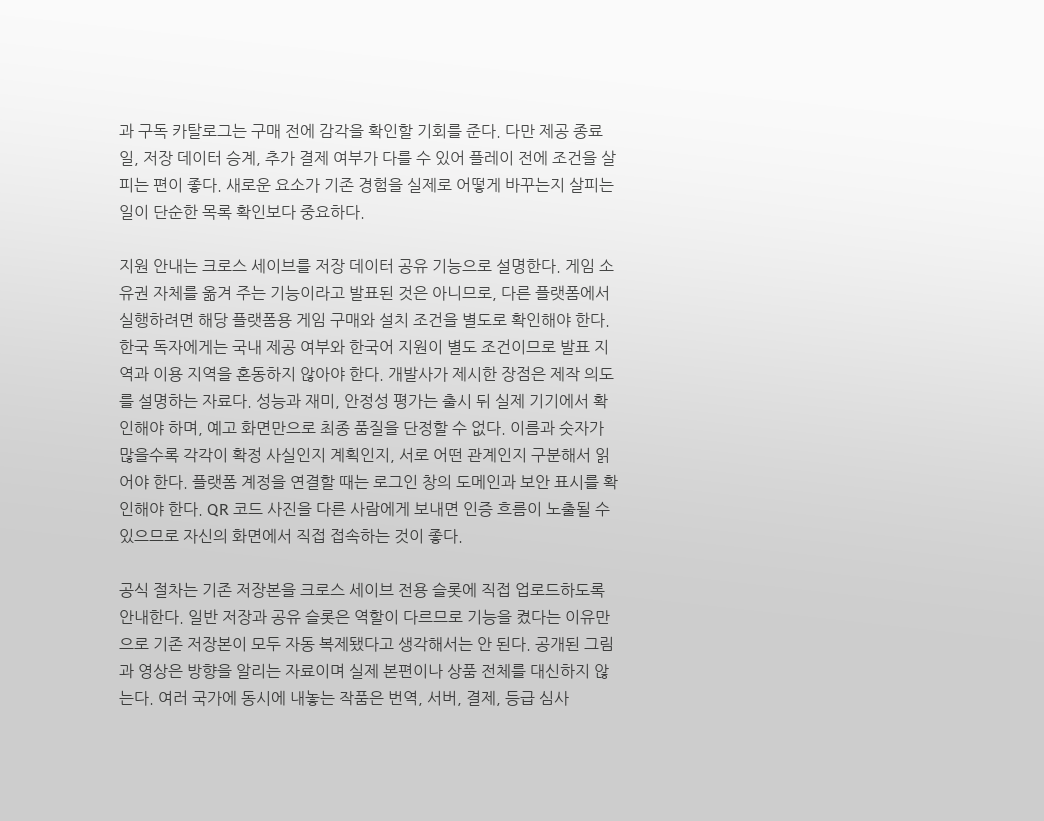과 구독 카탈로그는 구매 전에 감각을 확인할 기회를 준다. 다만 제공 종료일, 저장 데이터 승계, 추가 결제 여부가 다를 수 있어 플레이 전에 조건을 살피는 편이 좋다. 새로운 요소가 기존 경험을 실제로 어떻게 바꾸는지 살피는 일이 단순한 목록 확인보다 중요하다.

지원 안내는 크로스 세이브를 저장 데이터 공유 기능으로 설명한다. 게임 소유권 자체를 옮겨 주는 기능이라고 발표된 것은 아니므로, 다른 플랫폼에서 실행하려면 해당 플랫폼용 게임 구매와 설치 조건을 별도로 확인해야 한다. 한국 독자에게는 국내 제공 여부와 한국어 지원이 별도 조건이므로 발표 지역과 이용 지역을 혼동하지 않아야 한다. 개발사가 제시한 장점은 제작 의도를 설명하는 자료다. 성능과 재미, 안정성 평가는 출시 뒤 실제 기기에서 확인해야 하며, 예고 화면만으로 최종 품질을 단정할 수 없다. 이름과 숫자가 많을수록 각각이 확정 사실인지 계획인지, 서로 어떤 관계인지 구분해서 읽어야 한다. 플랫폼 계정을 연결할 때는 로그인 창의 도메인과 보안 표시를 확인해야 한다. QR 코드 사진을 다른 사람에게 보내면 인증 흐름이 노출될 수 있으므로 자신의 화면에서 직접 접속하는 것이 좋다.

공식 절차는 기존 저장본을 크로스 세이브 전용 슬롯에 직접 업로드하도록 안내한다. 일반 저장과 공유 슬롯은 역할이 다르므로 기능을 켰다는 이유만으로 기존 저장본이 모두 자동 복제됐다고 생각해서는 안 된다. 공개된 그림과 영상은 방향을 알리는 자료이며 실제 본편이나 상품 전체를 대신하지 않는다. 여러 국가에 동시에 내놓는 작품은 번역, 서버, 결제, 등급 심사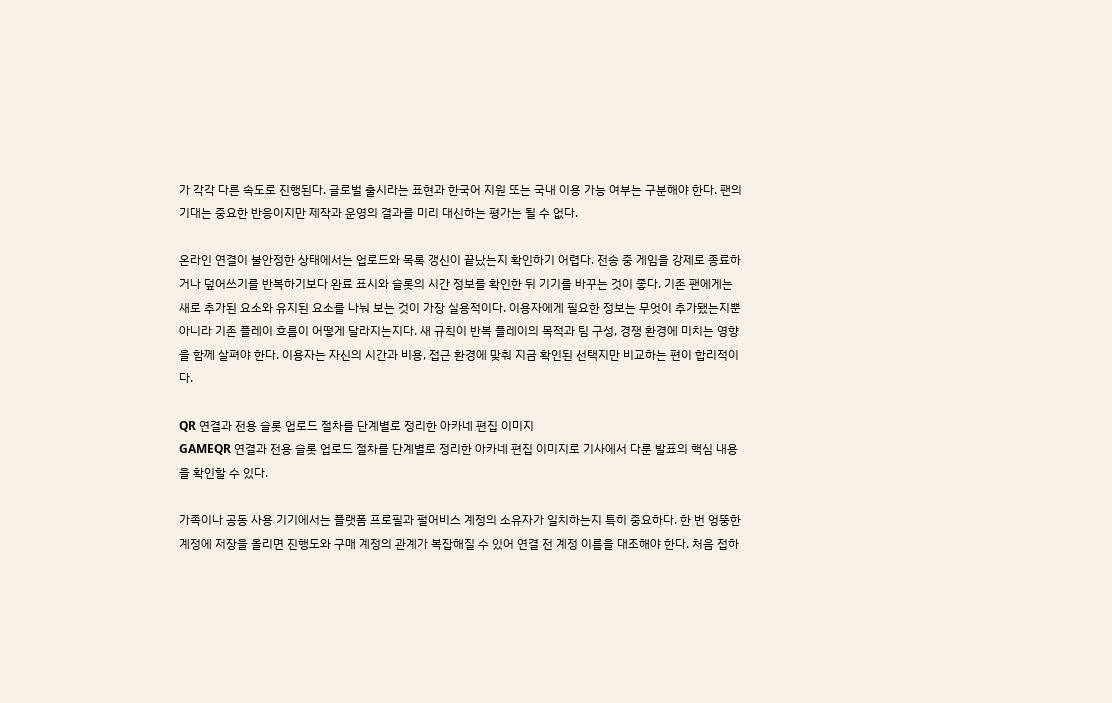가 각각 다른 속도로 진행된다. 글로벌 출시라는 표현과 한국어 지원 또는 국내 이용 가능 여부는 구분해야 한다. 팬의 기대는 중요한 반응이지만 제작과 운영의 결과를 미리 대신하는 평가는 될 수 없다.

온라인 연결이 불안정한 상태에서는 업로드와 목록 갱신이 끝났는지 확인하기 어렵다. 전송 중 게임을 강제로 종료하거나 덮어쓰기를 반복하기보다 완료 표시와 슬롯의 시간 정보를 확인한 뒤 기기를 바꾸는 것이 좋다. 기존 팬에게는 새로 추가된 요소와 유지된 요소를 나눠 보는 것이 가장 실용적이다. 이용자에게 필요한 정보는 무엇이 추가됐는지뿐 아니라 기존 플레이 흐름이 어떻게 달라지는지다. 새 규칙이 반복 플레이의 목적과 팀 구성, 경쟁 환경에 미치는 영향을 함께 살펴야 한다. 이용자는 자신의 시간과 비용, 접근 환경에 맞춰 지금 확인된 선택지만 비교하는 편이 합리적이다.

QR 연결과 전용 슬롯 업로드 절차를 단계별로 정리한 아카네 편집 이미지
GAMEQR 연결과 전용 슬롯 업로드 절차를 단계별로 정리한 아카네 편집 이미지로 기사에서 다룬 발표의 핵심 내용을 확인할 수 있다.

가족이나 공동 사용 기기에서는 플랫폼 프로필과 펄어비스 계정의 소유자가 일치하는지 특히 중요하다. 한 번 엉뚱한 계정에 저장을 올리면 진행도와 구매 계정의 관계가 복잡해질 수 있어 연결 전 계정 이름을 대조해야 한다. 처음 접하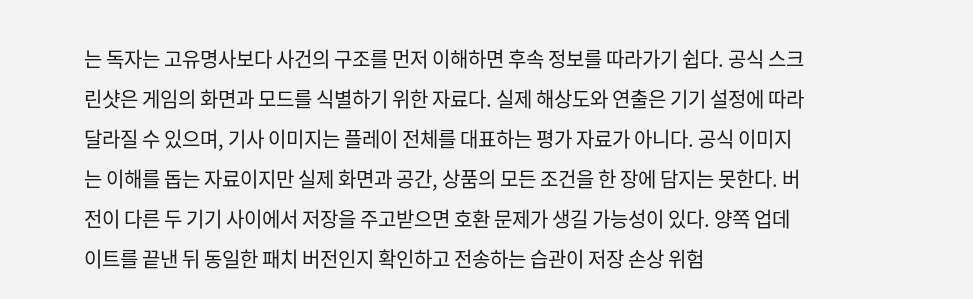는 독자는 고유명사보다 사건의 구조를 먼저 이해하면 후속 정보를 따라가기 쉽다. 공식 스크린샷은 게임의 화면과 모드를 식별하기 위한 자료다. 실제 해상도와 연출은 기기 설정에 따라 달라질 수 있으며, 기사 이미지는 플레이 전체를 대표하는 평가 자료가 아니다. 공식 이미지는 이해를 돕는 자료이지만 실제 화면과 공간, 상품의 모든 조건을 한 장에 담지는 못한다. 버전이 다른 두 기기 사이에서 저장을 주고받으면 호환 문제가 생길 가능성이 있다. 양쪽 업데이트를 끝낸 뒤 동일한 패치 버전인지 확인하고 전송하는 습관이 저장 손상 위험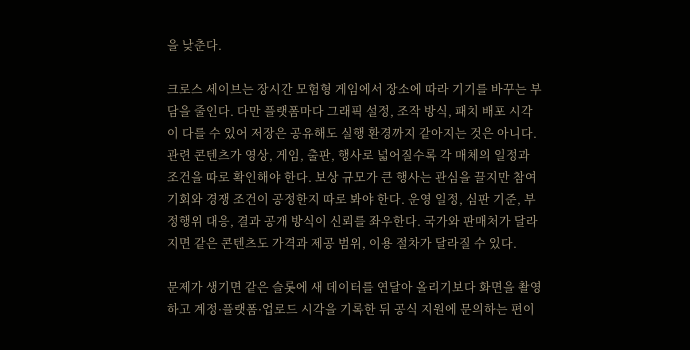을 낮춘다.

크로스 세이브는 장시간 모험형 게임에서 장소에 따라 기기를 바꾸는 부담을 줄인다. 다만 플랫폼마다 그래픽 설정, 조작 방식, 패치 배포 시각이 다를 수 있어 저장은 공유해도 실행 환경까지 같아지는 것은 아니다. 관련 콘텐츠가 영상, 게임, 출판, 행사로 넓어질수록 각 매체의 일정과 조건을 따로 확인해야 한다. 보상 규모가 큰 행사는 관심을 끌지만 참여 기회와 경쟁 조건이 공정한지 따로 봐야 한다. 운영 일정, 심판 기준, 부정행위 대응, 결과 공개 방식이 신뢰를 좌우한다. 국가와 판매처가 달라지면 같은 콘텐츠도 가격과 제공 범위, 이용 절차가 달라질 수 있다.

문제가 생기면 같은 슬롯에 새 데이터를 연달아 올리기보다 화면을 촬영하고 계정·플랫폼·업로드 시각을 기록한 뒤 공식 지원에 문의하는 편이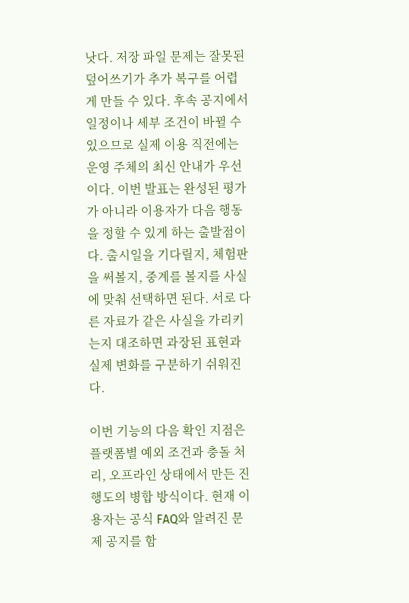낫다. 저장 파일 문제는 잘못된 덮어쓰기가 추가 복구를 어렵게 만들 수 있다. 후속 공지에서 일정이나 세부 조건이 바뀔 수 있으므로 실제 이용 직전에는 운영 주체의 최신 안내가 우선이다. 이번 발표는 완성된 평가가 아니라 이용자가 다음 행동을 정할 수 있게 하는 출발점이다. 출시일을 기다릴지, 체험판을 써볼지, 중계를 볼지를 사실에 맞춰 선택하면 된다. 서로 다른 자료가 같은 사실을 가리키는지 대조하면 과장된 표현과 실제 변화를 구분하기 쉬워진다.

이번 기능의 다음 확인 지점은 플랫폼별 예외 조건과 충돌 처리, 오프라인 상태에서 만든 진행도의 병합 방식이다. 현재 이용자는 공식 FAQ와 알려진 문제 공지를 함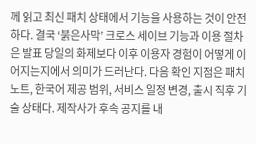께 읽고 최신 패치 상태에서 기능을 사용하는 것이 안전하다. 결국 ‘붉은사막’ 크로스 세이브 기능과 이용 절차은 발표 당일의 화제보다 이후 이용자 경험이 어떻게 이어지는지에서 의미가 드러난다. 다음 확인 지점은 패치 노트, 한국어 제공 범위, 서비스 일정 변경, 출시 직후 기술 상태다. 제작사가 후속 공지를 내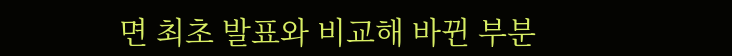면 최초 발표와 비교해 바뀐 부분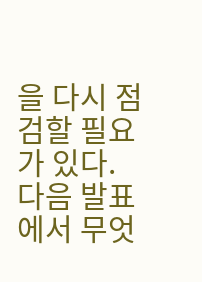을 다시 점검할 필요가 있다. 다음 발표에서 무엇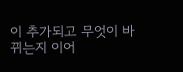이 추가되고 무엇이 바뀌는지 이어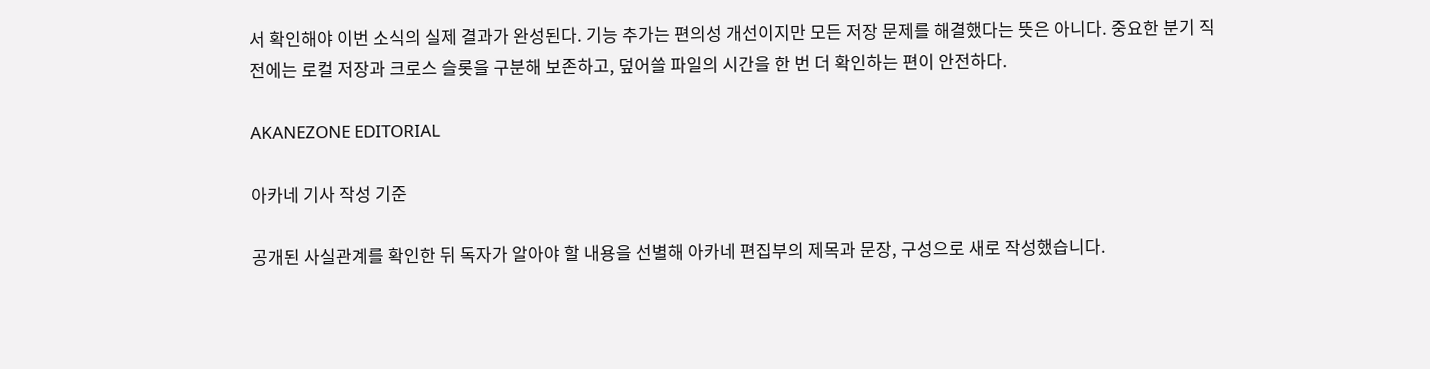서 확인해야 이번 소식의 실제 결과가 완성된다. 기능 추가는 편의성 개선이지만 모든 저장 문제를 해결했다는 뜻은 아니다. 중요한 분기 직전에는 로컬 저장과 크로스 슬롯을 구분해 보존하고, 덮어쓸 파일의 시간을 한 번 더 확인하는 편이 안전하다.

AKANEZONE EDITORIAL

아카네 기사 작성 기준

공개된 사실관계를 확인한 뒤 독자가 알아야 할 내용을 선별해 아카네 편집부의 제목과 문장, 구성으로 새로 작성했습니다.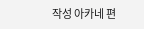작성 아카네 편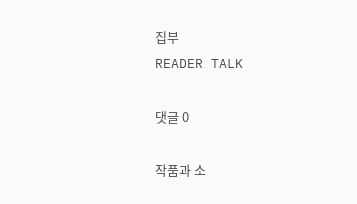집부
READER TALK

댓글 0

작품과 소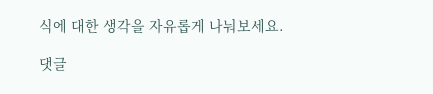식에 대한 생각을 자유롭게 나눠보세요.

댓글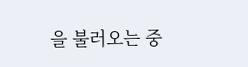을 불러오는 중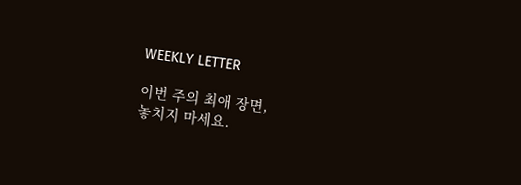WEEKLY LETTER

이번 주의 최애 장면,
놓치지 마세요.